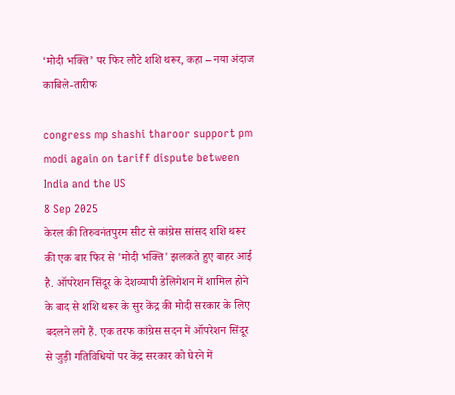‘मोदी भक्ति’ पर फिर लौटे शशि थरूर, कहा – नया अंदाज काबिले-तारीफ

congress mp shashi tharoor support pm modi again on tariff dispute between India and the US
8 Sep 2025
केरल की तिरुवनंतपुरम सीट से कांग्रेस सांसद शशि थरूर की एक बार फिर से 'मोदी भक्ति' झलकते हुए बाहर आई है. ऑपरेशन सिंदूर के देशव्यापी डेलिगेशन में शामिल होने के बाद से शशि थरूर के सुर केंद्र की मोदी सरकार के लिए बदलने लगे हैं. एक तरफ कांग्रेस सदन में ऑपरेशन सिंदूर से जुड़ी गतिविधियों पर केंद्र सरकार को घेरने में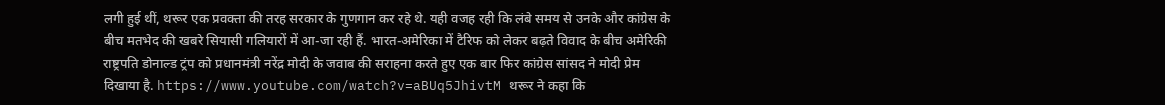लगी हुई थीं, थरूर एक प्रवक्ता की तरह सरकार के गुणगान कर रहे थे. यही वजह रही कि लंबे समय से उनके और कांग्रेस के बीच मतभेद की खबरे सियासी गलियारों में आ-जा रही हैं. भारत-अमेरिका में टैरिफ को लेकर बढ़ते विवाद के बीच अमेरिकी राष्ट्रपति डोनाल्ड ट्रंप को प्रधानमंत्री नरेंद्र मोदी के जवाब की सराहना करते हुए एक बार फिर कांग्रेस सांसद ने मोदी प्रेम दिखाया है. https://www.youtube.com/watch?v=aBUq5JhivtM थरूर ने कहा कि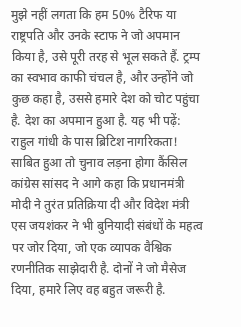मुझे नहीं लगता कि हम 50% टैरिफ या राष्ट्रपति और उनके स्टाफ ने जो अपमान किया है, उसे पूरी तरह से भूल सकते हैं. ट्रम्प का स्वभाव काफी चंचल है, और उन्होंने जो कुछ कहा है, उससे हमारे देश को चोट पहुंचा है. देश का अपमान हुआ है. यह भी पढ़ें: राहुल गांधी के पास ब्रिटिश नागरिकता! साबित हुआ तो चुनाव लड़ना होगा कैंसिल कांग्रेस सांसद ने आगे कहा कि प्रधानमंत्री मोदी ने तुरंत प्रतिक्रिया दी और विदेश मंत्री एस जयशंकर ने भी बुनियादी संबंधों के महत्व पर जोर दिया, जो एक व्यापक वैश्विक रणनीतिक साझेदारी है. दोनों ने जो मैसेज दिया, हमारे लिए वह बहुत जरूरी है.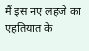मैं इस नए लहजे का एहतियात के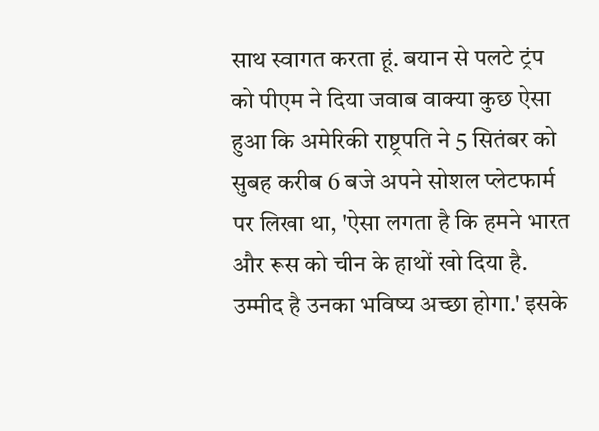साथ स्वागत करता हूं. बयान से पलटे ट्रंप को पीएम ने दिया जवाब वाक्या कुछ ऐसा हुआ कि अमेरिकी राष्ट्रपति ने 5 सितंबर को सुबह करीब 6 बजे अपने सोशल प्लेटफार्म पर लिखा था, 'ऐसा लगता है कि हमने भारत और रूस को चीन के हाथों खो दिया है. उम्मीद है उनका भविष्य अच्छा होगा.' इसके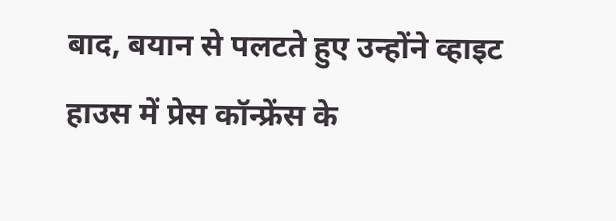बाद, बयान से पलटते हुए उन्होंने व्हाइट हाउस में प्रेस कॉन्फ्रेंस के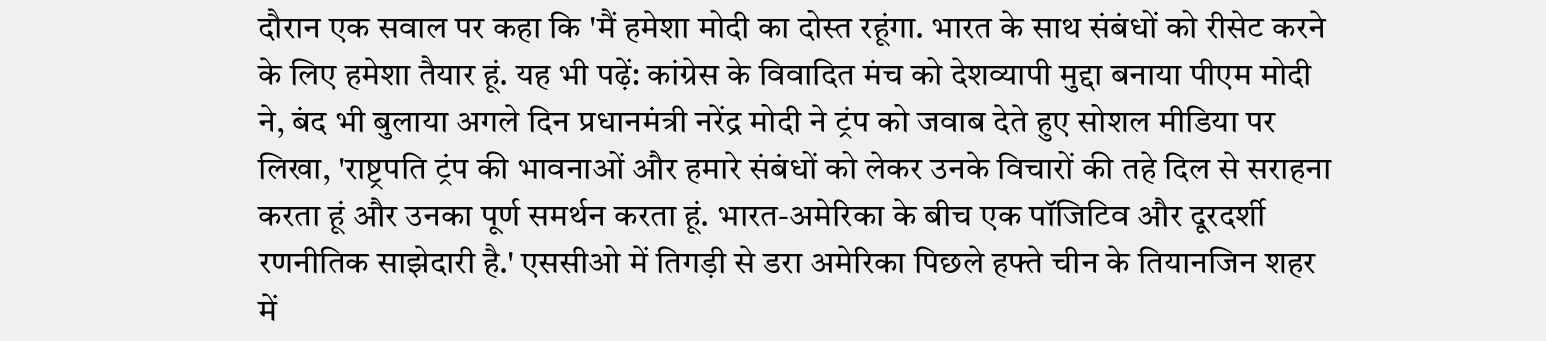दौरान एक सवाल पर कहा कि 'मैं हमेशा मोदी का दोस्त रहूंगा. भारत के साथ संबंधों को रीसेट करने के लिए हमेशा तैयार हूं. यह भी पढ़ें: कांग्रेस के विवादित मंच को देशव्यापी मुद्दा बनाया पीएम मोदी ने, बंद भी बुलाया अगले दिन प्रधानमंत्री नरेंद्र मोदी ने ट्रंप को जवाब देते हुए सोशल मीडिया पर लिखा, 'राष्ट्रपति ट्रंप की भावनाओं और हमारे संबंधों को लेकर उनके विचारों की तहे दिल से सराहना करता हूं और उनका पूर्ण समर्थन करता हूं. भारत-अमेरिका के बीच एक पॉजिटिव और दूरदर्शी रणनीतिक साझेदारी है.' एससीओ में तिगड़ी से डरा अमेरिका पिछले हफ्ते चीन के तियानजिन शहर में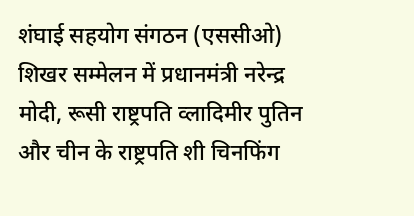शंघाई सहयोग संगठन (एससीओ) शिखर सम्मेलन में प्रधानमंत्री नरेन्द्र मोदी, रूसी राष्ट्रपति व्लादिमीर पुतिन और चीन के राष्ट्रपति शी चिनफिंग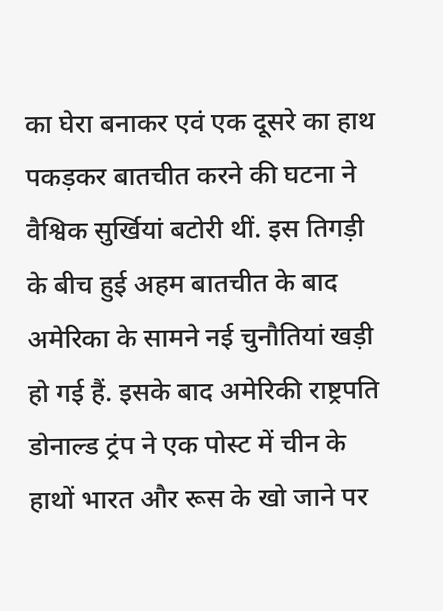का घेरा बनाकर एवं एक दूसरे का हाथ पकड़कर बातचीत करने की घटना ने वैश्विक सुर्खियां बटोरी थीं. इस तिगड़ी के बीच हुई अहम बातचीत के बाद अमेरिका के सामने नई चुनौतियां खड़ी हो गई हैं. इसके बाद अमेरिकी राष्ट्रपति डोनाल्ड ट्रंप ने एक पोस्ट में चीन के हाथों भारत और रूस के खो जाने पर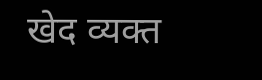खेद व्यक्त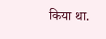किया था.